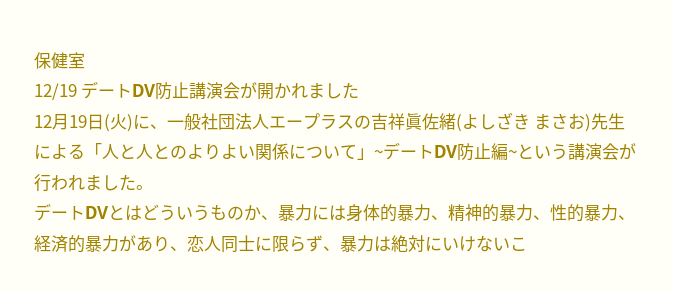保健室
12/19 デートDV防止講演会が開かれました
12月19日(火)に、一般社団法人エープラスの吉祥眞佐緒(よしざき まさお)先生による「人と人とのよりよい関係について」~デートDV防止編~という講演会が行われました。
デートDVとはどういうものか、暴力には身体的暴力、精神的暴力、性的暴力、経済的暴力があり、恋人同士に限らず、暴力は絶対にいけないこ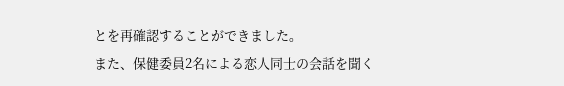とを再確認することができました。
また、保健委員2名による恋人同士の会話を聞く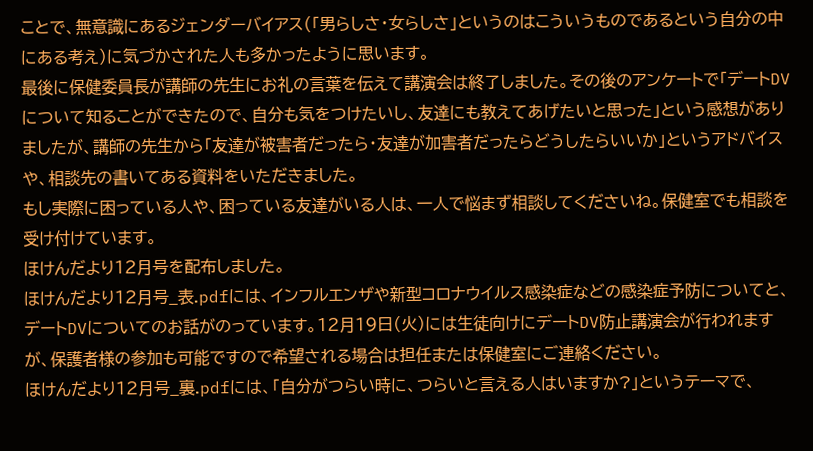ことで、無意識にあるジェンダーバイアス(「男らしさ・女らしさ」というのはこういうものであるという自分の中にある考え)に気づかされた人も多かったように思います。
最後に保健委員長が講師の先生にお礼の言葉を伝えて講演会は終了しました。その後のアンケートで「デートDVについて知ることができたので、自分も気をつけたいし、友達にも教えてあげたいと思った」という感想がありましたが、講師の先生から「友達が被害者だったら・友達が加害者だったらどうしたらいいか」というアドバイスや、相談先の書いてある資料をいただきました。
もし実際に困っている人や、困っている友達がいる人は、一人で悩まず相談してくださいね。保健室でも相談を受け付けています。
ほけんだより12月号を配布しました。
ほけんだより12月号_表.pdfには、インフルエンザや新型コロナウイルス感染症などの感染症予防についてと、デートDVについてのお話がのっています。12月19日(火)には生徒向けにデートDV防止講演会が行われますが、保護者様の参加も可能ですので希望される場合は担任または保健室にご連絡ください。
ほけんだより12月号_裏.pdfには、「自分がつらい時に、つらいと言える人はいますか?」というテーマで、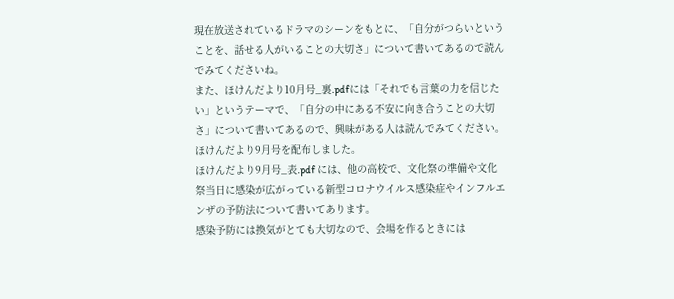現在放送されているドラマのシーンをもとに、「自分がつらいということを、話せる人がいることの大切さ」について書いてあるので読んでみてくださいね。
また、ほけんだより10月号_裏.pdfには「それでも言葉の力を信じたい」というテーマで、「自分の中にある不安に向き合うことの大切さ」について書いてあるので、興味がある人は読んでみてください。
ほけんだより9月号を配布しました。
ほけんだより9月号_表.pdf には、他の高校で、文化祭の準備や文化祭当日に感染が広がっている新型コロナウイルス感染症やインフルエンザの予防法について書いてあります。
感染予防には換気がとても大切なので、会場を作るときには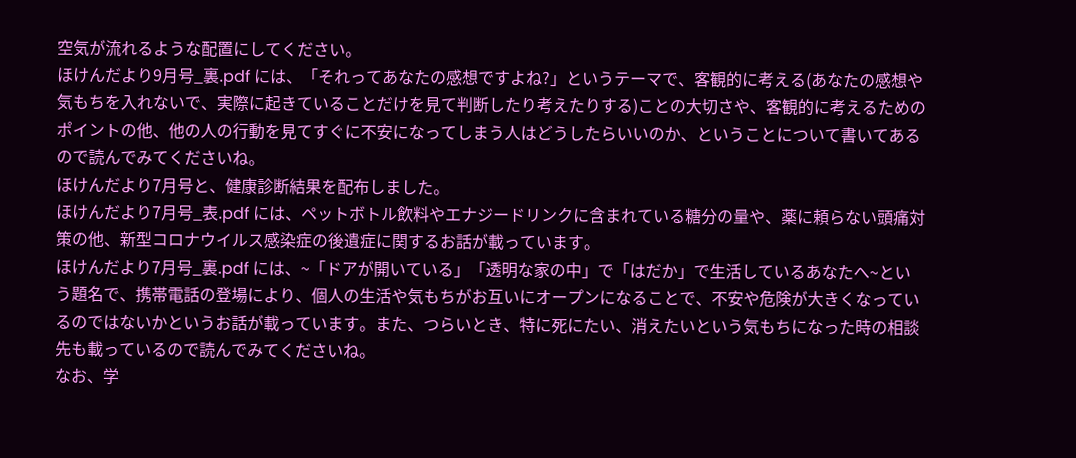空気が流れるような配置にしてください。
ほけんだより9月号_裏.pdf には、「それってあなたの感想ですよね?」というテーマで、客観的に考える(あなたの感想や気もちを入れないで、実際に起きていることだけを見て判断したり考えたりする)ことの大切さや、客観的に考えるためのポイントの他、他の人の行動を見てすぐに不安になってしまう人はどうしたらいいのか、ということについて書いてあるので読んでみてくださいね。
ほけんだより7月号と、健康診断結果を配布しました。
ほけんだより7月号_表.pdf には、ペットボトル飲料やエナジードリンクに含まれている糖分の量や、薬に頼らない頭痛対策の他、新型コロナウイルス感染症の後遺症に関するお話が載っています。
ほけんだより7月号_裏.pdf には、~「ドアが開いている」「透明な家の中」で「はだか」で生活しているあなたへ~という題名で、携帯電話の登場により、個人の生活や気もちがお互いにオープンになることで、不安や危険が大きくなっているのではないかというお話が載っています。また、つらいとき、特に死にたい、消えたいという気もちになった時の相談先も載っているので読んでみてくださいね。
なお、学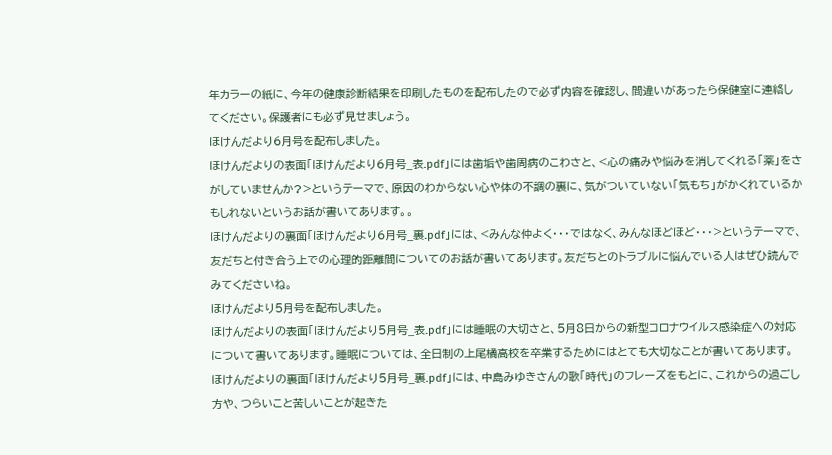年カラーの紙に、今年の健康診断結果を印刷したものを配布したので必ず内容を確認し、間違いがあったら保健室に連絡してください。保護者にも必ず見せましょう。
ほけんだより6月号を配布しました。
ほけんだよりの表面「ほけんだより6月号_表.pdf」には歯垢や歯周病のこわさと、<心の痛みや悩みを消してくれる「薬」をさがしていませんか?>というテーマで、原因のわからない心や体の不調の裏に、気がついていない「気もち」がかくれているかもしれないというお話が書いてあります。。
ほけんだよりの裏面「ほけんだより6月号_裏.pdf」には、<みんな仲よく・・・ではなく、みんなほどほど・・・>というテーマで、友だちと付き合う上での心理的距離間についてのお話が書いてあります。友だちとのトラブルに悩んでいる人はぜひ読んでみてくださいね。
ほけんだより5月号を配布しました。
ほけんだよりの表面「ほけんだより5月号_表.pdf」には睡眠の大切さと、5月8日からの新型コロナウイルス感染症への対応について書いてあります。睡眠については、全日制の上尾橘高校を卒業するためにはとても大切なことが書いてあります。
ほけんだよりの裏面「ほけんだより5月号_裏.pdf」には、中島みゆきさんの歌「時代」のフレーズをもとに、これからの過ごし方や、つらいこと苦しいことが起きた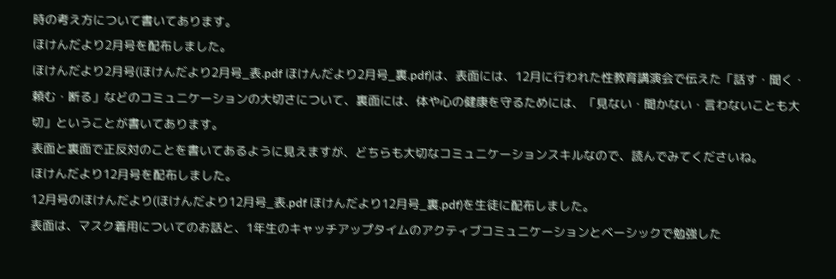時の考え方について書いてあります。
ほけんだより2月号を配布しました。
ほけんだより2月号(ほけんだより2月号_表.pdf ほけんだより2月号_裏.pdf)は、表面には、12月に行われた性教育講演会で伝えた「話す・聞く・頼む・断る」などのコミュニケーションの大切さについて、裏面には、体や心の健康を守るためには、「見ない・聞かない・言わないことも大切」ということが書いてあります。
表面と裏面で正反対のことを書いてあるように見えますが、どちらも大切なコミュニケーションスキルなので、読んでみてくださいね。
ほけんだより12月号を配布しました。
12月号のほけんだより(ほけんだより12月号_表.pdf ほけんだより12月号_裏.pdf)を生徒に配布しました。
表面は、マスク着用についてのお話と、1年生のキャッチアップタイムのアクティブコミュニケーションとベーシックで勉強した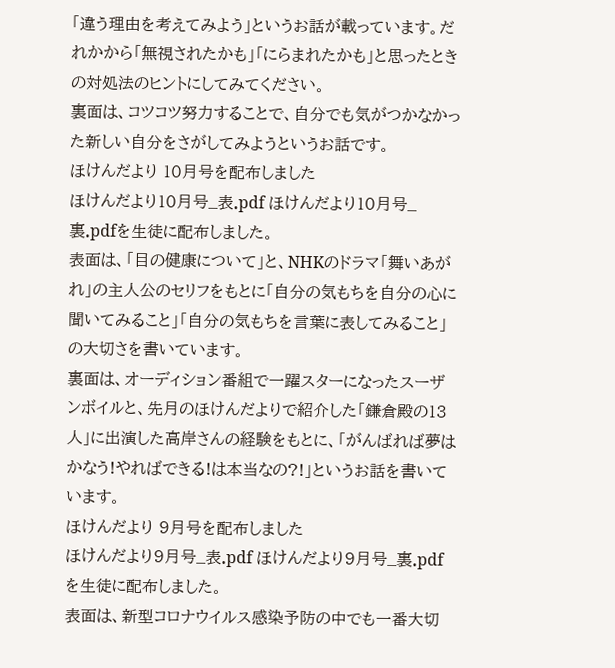「違う理由を考えてみよう」というお話が載っています。だれかから「無視されたかも」「にらまれたかも」と思ったときの対処法のヒントにしてみてください。
裏面は、コツコツ努力することで、自分でも気がつかなかった新しい自分をさがしてみようというお話です。
ほけんだより 10月号を配布しました
ほけんだより10月号_表.pdf ほけんだより10月号_裏.pdfを生徒に配布しました。
表面は、「目の健康について」と、NHKのドラマ「舞いあがれ」の主人公のセリフをもとに「自分の気もちを自分の心に聞いてみること」「自分の気もちを言葉に表してみること」の大切さを書いています。
裏面は、オーディション番組で一躍スターになったスーザンボイルと、先月のほけんだよりで紹介した「鎌倉殿の13人」に出演した高岸さんの経験をもとに、「がんばれば夢はかなう!やればできる!は本当なの?!」というお話を書いています。
ほけんだより 9月号を配布しました
ほけんだより9月号_表.pdf ほけんだより9月号_裏.pdf を生徒に配布しました。
表面は、新型コロナウイルス感染予防の中でも一番大切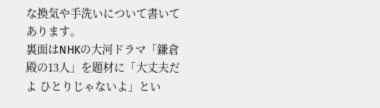な換気や手洗いについて書いてあります。
裏面はNHKの大河ドラマ「鎌倉殿の13人」を題材に「大丈夫だよ ひとりじゃないよ」とい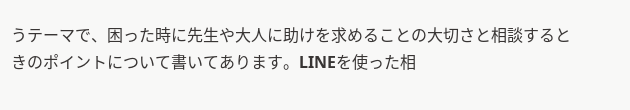うテーマで、困った時に先生や大人に助けを求めることの大切さと相談するときのポイントについて書いてあります。LINEを使った相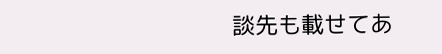談先も載せてあ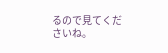るので見てくださいね。